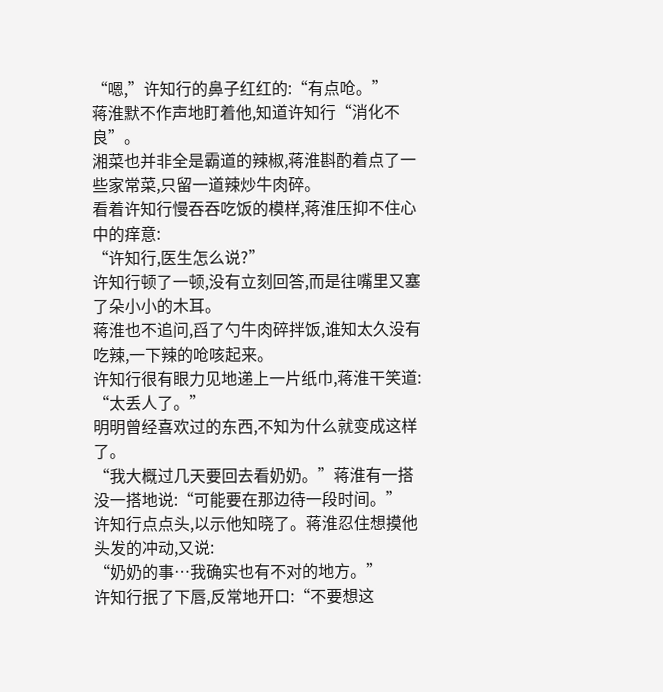“嗯,”许知行的鼻子红红的:“有点呛。”
蒋淮默不作声地盯着他,知道许知行“消化不良”。
湘菜也并非全是霸道的辣椒,蒋淮斟酌着点了一些家常菜,只留一道辣炒牛肉碎。
看着许知行慢吞吞吃饭的模样,蒋淮压抑不住心中的痒意:
“许知行,医生怎么说?”
许知行顿了一顿,没有立刻回答,而是往嘴里又塞了朵小小的木耳。
蒋淮也不追问,舀了勺牛肉碎拌饭,谁知太久没有吃辣,一下辣的呛咳起来。
许知行很有眼力见地递上一片纸巾,蒋淮干笑道:
“太丢人了。”
明明曾经喜欢过的东西,不知为什么就变成这样了。
“我大概过几天要回去看奶奶。”蒋淮有一搭没一搭地说:“可能要在那边待一段时间。”
许知行点点头,以示他知晓了。蒋淮忍住想摸他头发的冲动,又说:
“奶奶的事…我确实也有不对的地方。”
许知行抿了下唇,反常地开口:“不要想这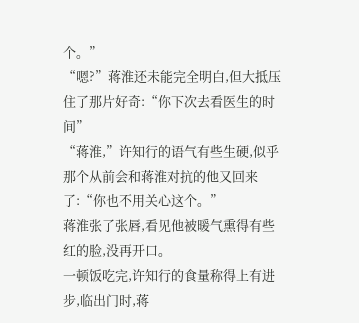个。”
“嗯?”蒋淮还未能完全明白,但大抵压住了那片好奇:“你下次去看医生的时间”
“蒋淮,”许知行的语气有些生硬,似乎那个从前会和蒋淮对抗的他又回来了:“你也不用关心这个。”
蒋淮张了张唇,看见他被暖气熏得有些红的脸,没再开口。
一顿饭吃完,许知行的食量称得上有进步,临出门时,蒋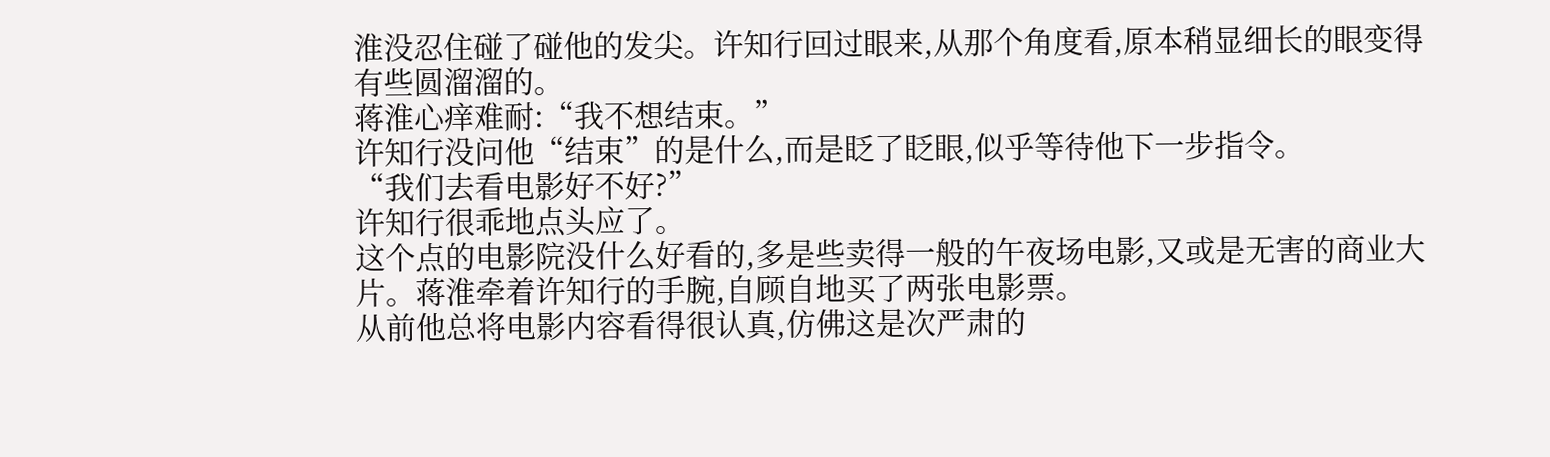淮没忍住碰了碰他的发尖。许知行回过眼来,从那个角度看,原本稍显细长的眼变得有些圆溜溜的。
蒋淮心痒难耐:“我不想结束。”
许知行没问他“结束”的是什么,而是眨了眨眼,似乎等待他下一步指令。
“我们去看电影好不好?”
许知行很乖地点头应了。
这个点的电影院没什么好看的,多是些卖得一般的午夜场电影,又或是无害的商业大片。蒋淮牵着许知行的手腕,自顾自地买了两张电影票。
从前他总将电影内容看得很认真,仿佛这是次严肃的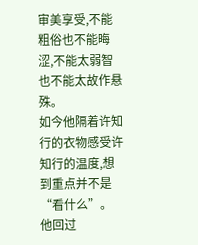审美享受,不能粗俗也不能晦涩,不能太弱智也不能太故作悬殊。
如今他隔着许知行的衣物感受许知行的温度,想到重点并不是“看什么”。
他回过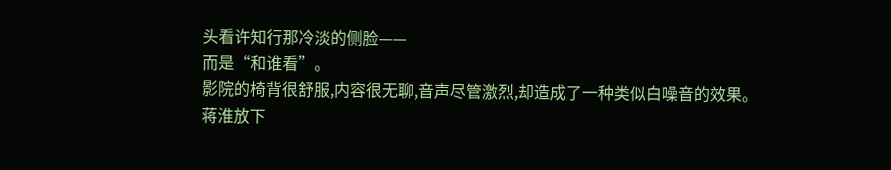头看许知行那冷淡的侧脸——
而是“和谁看”。
影院的椅背很舒服,内容很无聊,音声尽管激烈,却造成了一种类似白噪音的效果。
蒋淮放下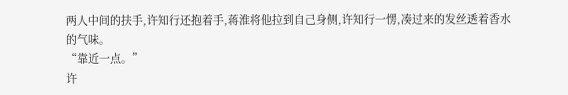两人中间的扶手,许知行还抱着手,蒋淮将他拉到自己身侧,许知行一愣,凑过来的发丝透着香水的气味。
“靠近一点。”
许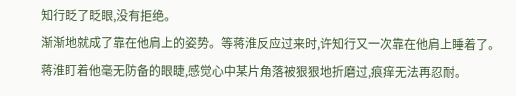知行眨了眨眼,没有拒绝。
渐渐地就成了靠在他肩上的姿势。等蒋淮反应过来时,许知行又一次靠在他肩上睡着了。
蒋淮盯着他毫无防备的眼睫,感觉心中某片角落被狠狠地折磨过,痕痒无法再忍耐。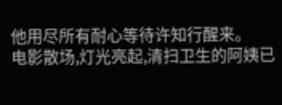他用尽所有耐心等待许知行醒来。
电影散场,灯光亮起,清扫卫生的阿姨已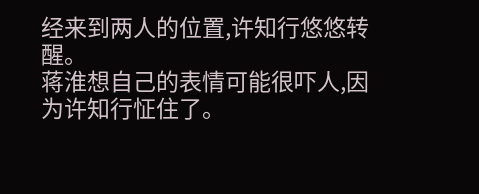经来到两人的位置,许知行悠悠转醒。
蒋淮想自己的表情可能很吓人,因为许知行怔住了。